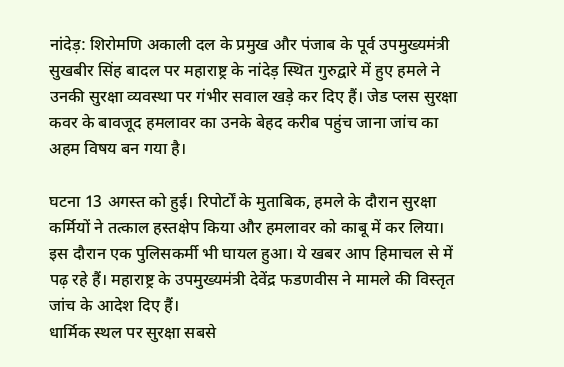नांदेड़: शिरोमणि अकाली दल के प्रमुख और पंजाब के पूर्व उपमुख्यमंत्री सुखबीर सिंह बादल पर महाराष्ट्र के नांदेड़ स्थित गुरुद्वारे में हुए हमले ने उनकी सुरक्षा व्यवस्था पर गंभीर सवाल खड़े कर दिए हैं। जेड प्लस सुरक्षा कवर के बावजूद हमलावर का उनके बेहद करीब पहुंच जाना जांच का अहम विषय बन गया है।

घटना 13 अगस्त को हुई। रिपोर्टों के मुताबिक, हमले के दौरान सुरक्षा कर्मियों ने तत्काल हस्तक्षेप किया और हमलावर को काबू में कर लिया। इस दौरान एक पुलिसकर्मी भी घायल हुआ। ये खबर आप हिमाचल से में पढ़ रहे हैं। महाराष्ट्र के उपमुख्यमंत्री देवेंद्र फडणवीस ने मामले की विस्तृत जांच के आदेश दिए हैं।
धार्मिक स्थल पर सुरक्षा सबसे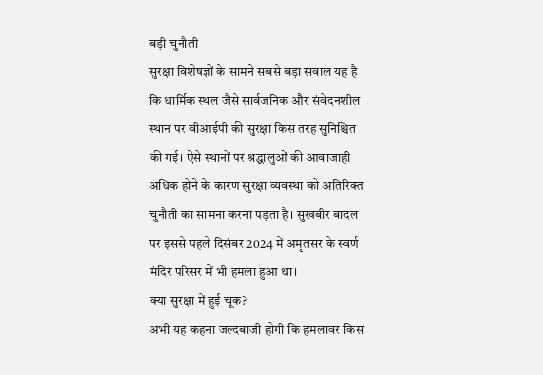बड़ी चुनौती
सुरक्षा विशेषज्ञों के सामने सबसे बड़ा सवाल यह है कि धार्मिक स्थल जैसे सार्वजनिक और संवेदनशील स्थान पर वीआईपी की सुरक्षा किस तरह सुनिश्चित की गई। ऐसे स्थानों पर श्रद्धालुओं की आवाजाही अधिक होने के कारण सुरक्षा व्यवस्था को अतिरिक्त चुनौती का सामना करना पड़ता है। सुखबीर बादल पर इससे पहले दिसंबर 2024 में अमृतसर के स्वर्ण मंदिर परिसर में भी हमला हुआ था।
क्या सुरक्षा में हुई चूक?
अभी यह कहना जल्दबाजी होगी कि हमलावर किस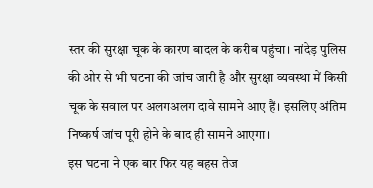स्तर की सुरक्षा चूक के कारण बादल के करीब पहुंचा। नांदेड़ पुलिस की ओर से भी घटना की जांच जारी है और सुरक्षा व्यवस्था में किसी चूक के सवाल पर अलगअलग दावे सामने आए हैं। इसलिए अंतिम निष्कर्ष जांच पूरी होने के बाद ही सामने आएगा।
इस घटना ने एक बार फिर यह बहस तेज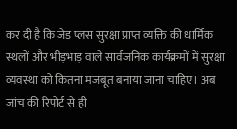कर दी है कि जेड प्लस सुरक्षा प्राप्त व्यक्ति की धार्मिक स्थलों और भीड़भाड़ वाले सार्वजनिक कार्यक्रमों में सुरक्षा व्यवस्था को कितना मजबूत बनाया जाना चाहिए। अब जांच की रिपोर्ट से ही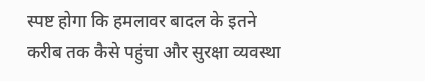स्पष्ट होगा कि हमलावर बादल के इतने करीब तक कैसे पहुंचा और सुरक्षा व्यवस्था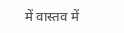में वास्तव में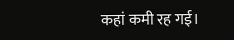कहां कमी रह गई।